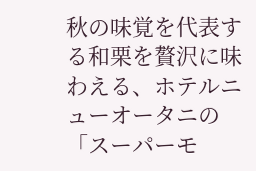秋の味覚を代表する和栗を贅沢に味わえる、ホテルニューオータニの「スーパーモ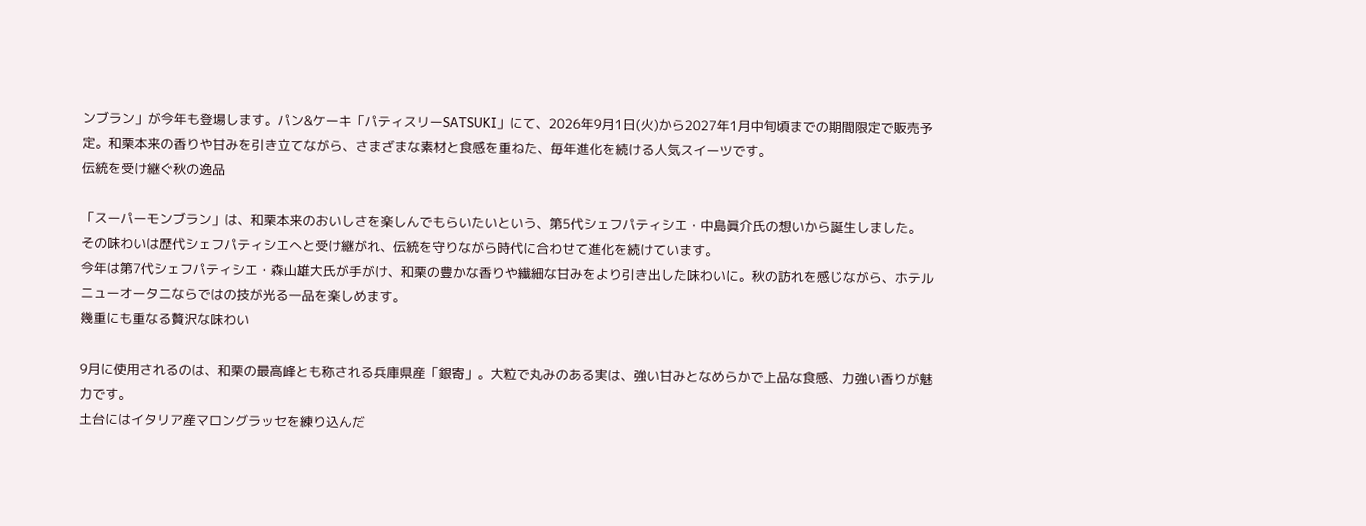ンブラン」が今年も登場します。パン&ケーキ「パティスリーSATSUKI」にて、2026年9月1日(火)から2027年1月中旬頃までの期間限定で販売予定。和栗本来の香りや甘みを引き立てながら、さまざまな素材と食感を重ねた、毎年進化を続ける人気スイーツです。
伝統を受け継ぐ秋の逸品

「スーパーモンブラン」は、和栗本来のおいしさを楽しんでもらいたいという、第5代シェフパティシエ・中島眞介氏の想いから誕生しました。
その味わいは歴代シェフパティシエへと受け継がれ、伝統を守りながら時代に合わせて進化を続けています。
今年は第7代シェフパティシエ・森山雄大氏が手がけ、和栗の豊かな香りや繊細な甘みをより引き出した味わいに。秋の訪れを感じながら、ホテルニューオータニならではの技が光る一品を楽しめます。
幾重にも重なる贅沢な味わい

9月に使用されるのは、和栗の最高峰とも称される兵庫県産「銀寄」。大粒で丸みのある実は、強い甘みとなめらかで上品な食感、力強い香りが魅力です。
土台にはイタリア産マロングラッセを練り込んだ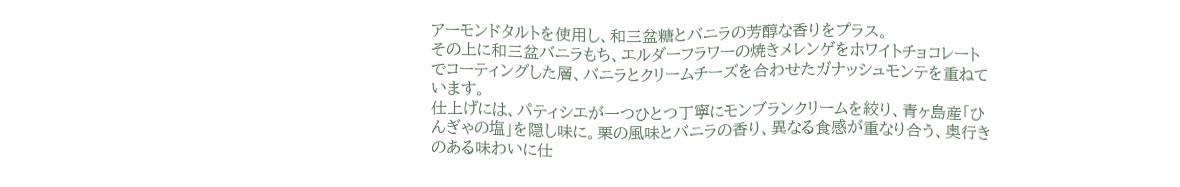アーモンドタルトを使用し、和三盆糖とバニラの芳醇な香りをプラス。
その上に和三盆バニラもち、エルダーフラワーの焼きメレンゲをホワイトチョコレートでコーティングした層、バニラとクリームチーズを合わせたガナッシュモンテを重ねています。
仕上げには、パティシエが一つひとつ丁寧にモンブランクリームを絞り、青ヶ島産「ひんぎゃの塩」を隠し味に。栗の風味とバニラの香り、異なる食感が重なり合う、奥行きのある味わいに仕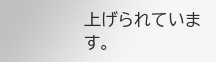上げられています。